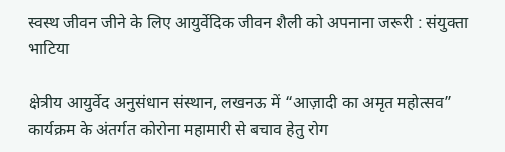स्वस्थ जीवन जीने के लिए आयुर्वेदिक जीवन शैली को अपनाना जरूरी : संयुक्ता भाटिया

क्षेत्रीय आयुर्वेद अनुसंधान संस्थान, लखनऊ में “आज़ादी का अमृत महोत्सव” कार्यक्रम के अंतर्गत कोरोना महामारी से बचाव हेतु रोग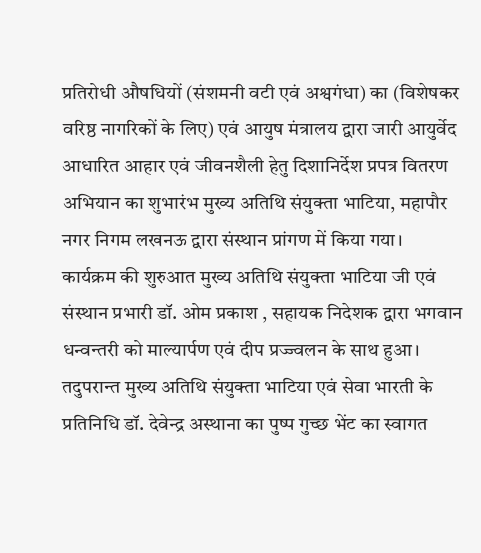प्रतिरोधी औषधियों (संशमनी वटी एवं अश्वगंधा) का (विशेषकर वरिष्ठ नागरिकों के लिए) एवं आयुष मंत्रालय द्वारा जारी आयुर्वेद आधारित आहार एवं जीवनशैली हेतु दिशानिर्देश प्रपत्र वितरण अभियान का शुभारंभ मुख्य अतिथि संयुक्ता भाटिया, महापौर नगर निगम लखनऊ द्वारा संस्थान प्रांगण में किया गया।
कार्यक्रम की शुरुआत मुख्य अतिथि संयुक्ता भाटिया जी एवं संस्थान प्रभारी डॉ. ओम प्रकाश , सहायक निदेशक द्वारा भगवान धन्वन्तरी को माल्यार्पण एवं दीप प्रज्ज्वलन के साथ हुआ। तदुपरान्त मुख्य अतिथि संयुक्ता भाटिया एवं सेवा भारती के प्रतिनिधि डॉ. देवेन्द्र अस्थाना का पुष्प गुच्छ भेंट का स्वागत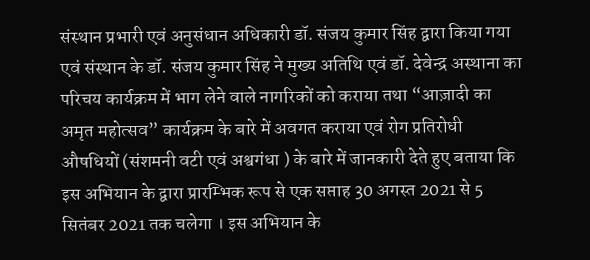संस्थान प्रभारी एवं अनुसंधान अधिकारी डॉ. संजय कुमार सिंह द्वारा किया गया एवं संस्थान के डॉ. संजय कुमार सिंह ने मुख्य अतिथि एवं डॉ. देवेन्द्र अस्थाना का परिचय कार्यक्रम में भाग लेने वाले नागरिकों को कराया तथा “आज़ादी का अमृत महोत्सव” कार्यक्रम के बारे में अवगत कराया एवं रोग प्रतिरोधी औषधियों (संशमनी वटी एवं अश्वगंधा ) के बारे में जानकारी देते हुए बताया कि इस अभियान के द्वारा प्रारम्भिक रूप से एक सप्ताह 30 अगस्त 2021 से 5 सितंबर 2021 तक चलेगा । इस अभियान के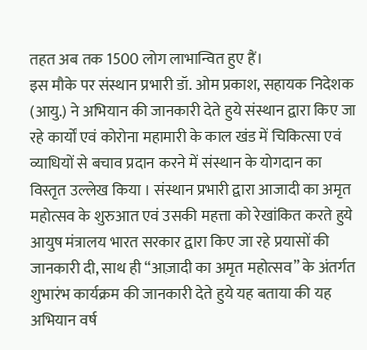तहत अब तक 1500 लोग लाभान्वित हुए हैं।
इस मौके पर संस्थान प्रभारी डॉ. ओम प्रकाश, सहायक निदेशक (आयु.) ने अभियान की जानकारी देते हुये संस्थान द्वारा किए जा रहे कार्यों एवं कोरोना महामारी के काल खंड में चिकित्सा एवं व्याधियों से बचाव प्रदान करने में संस्थान के योगदान का विस्तृत उल्लेख किया । संस्थान प्रभारी द्वारा आजादी का अमृत महोत्सव के शुरुआत एवं उसकी महत्ता को रेखांकित करते हुये आयुष मंत्रालय भारत सरकार द्वारा किए जा रहे प्रयासों की जानकारी दी, साथ ही “आज़ादी का अमृत महोत्सव” के अंतर्गत शुभारंभ कार्यक्रम की जानकारी देते हुये यह बताया की यह अभियान वर्ष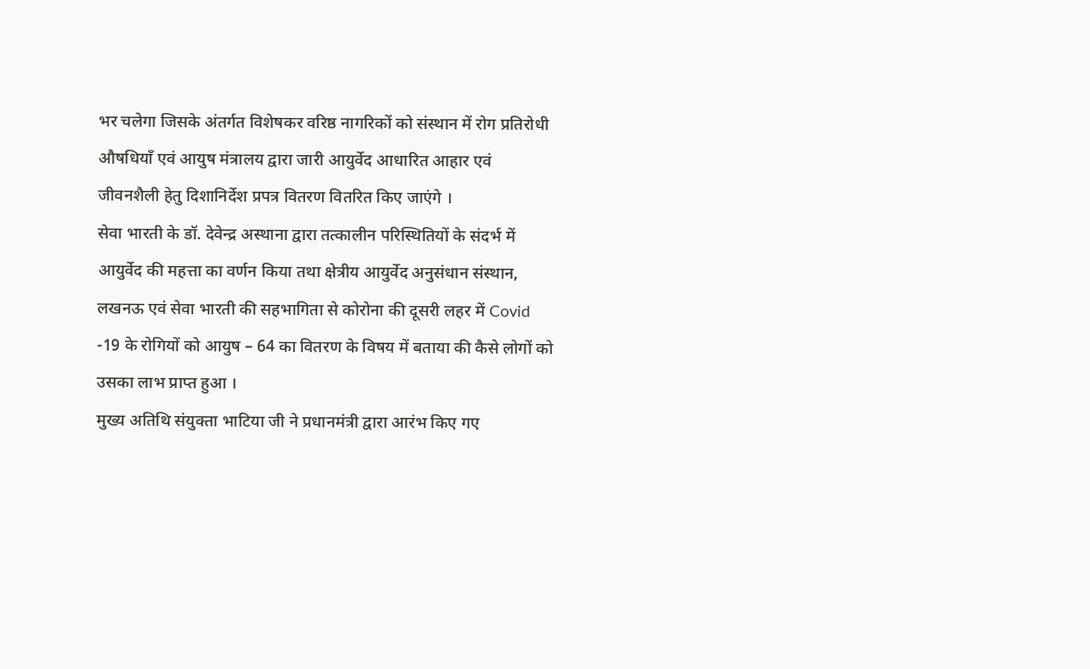भर चलेगा जिसके अंतर्गत विशेषकर वरिष्ठ नागरिकों को संस्थान में रोग प्रतिरोधी औषधियाँ एवं आयुष मंत्रालय द्वारा जारी आयुर्वेद आधारित आहार एवं जीवनशैली हेतु दिशानिर्देश प्रपत्र वितरण वितरित किए जाएंगे ।
सेवा भारती के डॉ. देवेन्द्र अस्थाना द्वारा तत्कालीन परिस्थितियों के संदर्भ में आयुर्वेद की महत्ता का वर्णन किया तथा क्षेत्रीय आयुर्वेद अनुसंधान संस्थान, लखनऊ एवं सेवा भारती की सहभागिता से कोरोना की दूसरी लहर में Covid -19 के रोगियों को आयुष – 64 का वितरण के विषय में बताया की कैसे लोगों को उसका लाभ प्राप्त हुआ ।
मुख्य अतिथि संयुक्ता भाटिया जी ने प्रधानमंत्री द्वारा आरंभ किए गए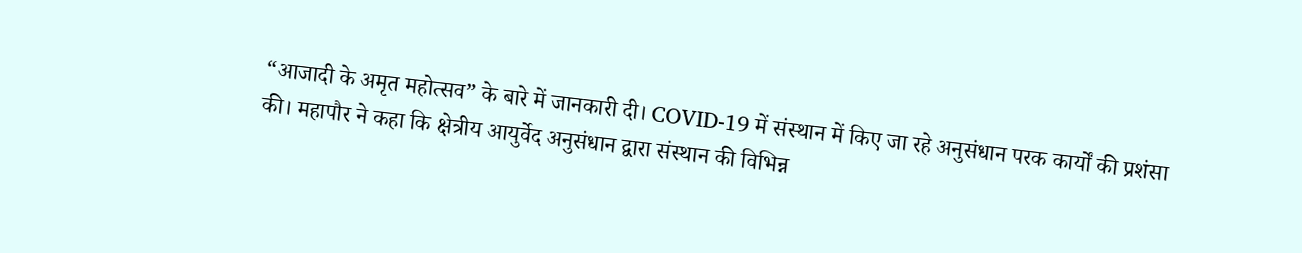“आजादी के अमृत महोत्सव” के बारे में जानकारी दी। COVID-19 में संस्थान में किए जा रहे अनुसंधान परक कार्यों की प्रशंसा की। महापौर ने कहा कि क्षेत्रीय आयुर्वेद अनुसंधान द्वारा संस्थान की विभिन्न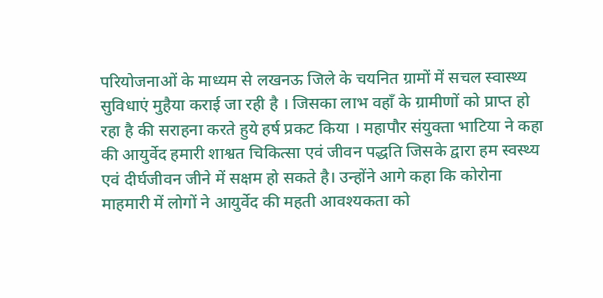परियोजनाओं के माध्यम से लखनऊ जिले के चयनित ग्रामों में सचल स्वास्थ्य सुविधाएं मुहैया कराई जा रही है । जिसका लाभ वहाँ के ग्रामीणों को प्राप्त हो रहा है की सराहना करते हुये हर्ष प्रकट किया । महापौर संयुक्ता भाटिया ने कहा की आयुर्वेद हमारी शाश्वत चिकित्सा एवं जीवन पद्धति जिसके द्वारा हम स्वस्थ्य एवं दीर्घजीवन जीने में सक्षम हो सकते है। उन्होंने आगे कहा कि कोरोना माहमारी में लोगों ने आयुर्वेद की महती आवश्यकता को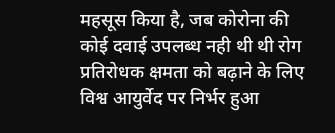महसूस किया है, जब कोरोना की कोई दवाई उपलब्ध नही थी थी रोग प्रतिरोधक क्षमता को बढ़ाने के लिए विश्व आयुर्वेद पर निर्भर हुआ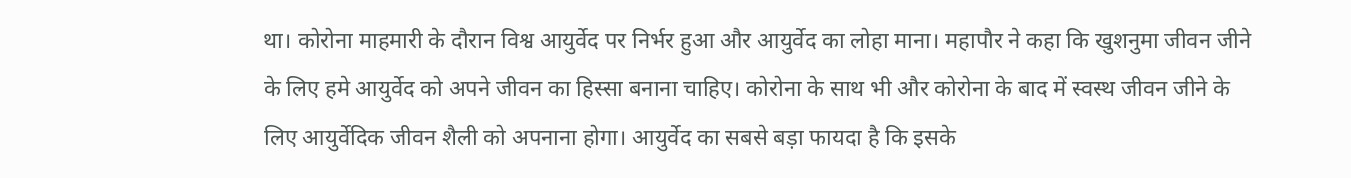था। कोरोना माहमारी के दौरान विश्व आयुर्वेद पर निर्भर हुआ और आयुर्वेद का लोहा माना। महापौर ने कहा कि खुशनुमा जीवन जीने के लिए हमे आयुर्वेद को अपने जीवन का हिस्सा बनाना चाहिए। कोरोना के साथ भी और कोरोना के बाद में स्वस्थ जीवन जीने के लिए आयुर्वेदिक जीवन शैली को अपनाना होगा। आयुर्वेद का सबसे बड़ा फायदा है कि इसके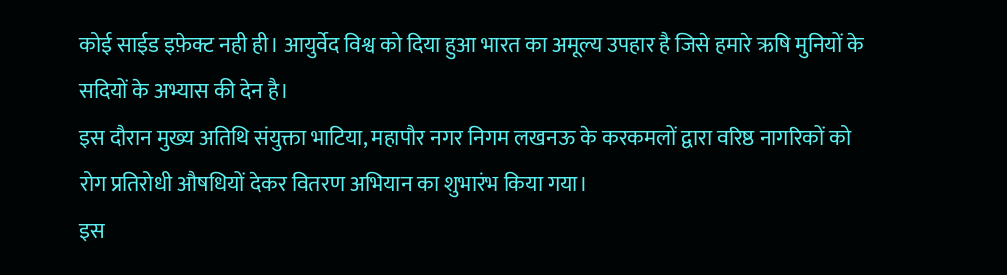कोई साईड इफ़ेक्ट नही ही। आयुर्वेद विश्व को दिया हुआ भारत का अमूल्य उपहार है जिसे हमारे ऋषि मुनियों के सदियों के अभ्यास की देन है।
इस दौरान मुख्य अतिथि संयुक्ता भाटिया, महापौर नगर निगम लखनऊ के करकमलों द्वारा वरिष्ठ नागरिकों को रोग प्रतिरोधी औषधियों देकर वितरण अभियान का शुभारंभ किया गया।
इस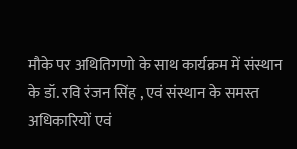मौके पर अथितिगणो के साथ कार्यक्रम में संस्थान के डॉ. रवि रंजन सिंह , एवं संस्थान के समस्त अधिकारियों एवं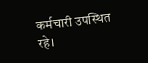कर्मचारी उपस्थित रहे।